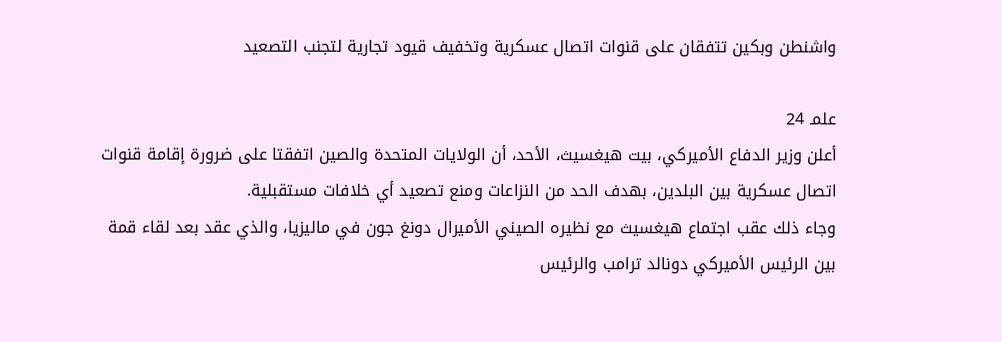واشنطن وبكين تتفقان على قنوات اتصال عسكرية وتخفيف قيود تجارية لتجنب التصعيد

علمـ 24
أعلن وزير الدفاع الأميركي، بيت هيغسيث، الأحد، أن الولايات المتحدة والصين اتفقتا على ضرورة إقامة قنوات اتصال عسكرية بين البلدين، بهدف الحد من النزاعات ومنع تصعيد أي خلافات مستقبلية.
وجاء ذلك عقب اجتماع هيغسيث مع نظيره الصيني الأميرال دونغ جون في ماليزيا، والذي عقد بعد لقاء قمة بين الرئيس الأميركي دونالد ترامب والرئيس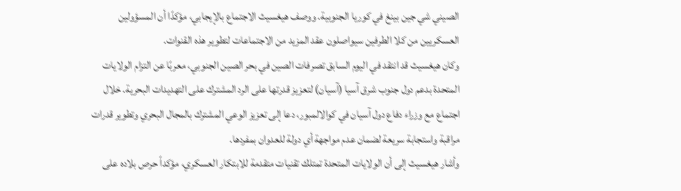الصيني شي جين بينغ في كوريا الجنوبية. ووصف هيغسيث الاجتماع بالإيجابي، مؤكدًا أن المسؤولين العسكريين من كلا الطرفين سيواصلون عقد المزيد من الاجتماعات لتطوير هذه القنوات.
وكان هيغسيث قد انتقد في اليوم السابق تصرفات الصين في بحر الصين الجنوبي، معربًا عن التزام الولايات المتحدة بدعم دول جنوب شرق آسيا (آسيان) لتعزيز قدرتها على الرد المشترك على التهديدات البحرية. خلال اجتماع مع وزراء دفاع دول آسيان في كوالالمبور، دعا إلى تعزيز الوعي المشترك بالمجال البحري وتطوير قدرات مراقبة واستجابة سريعة لضمان عدم مواجهة أي دولة للعدوان بمفردها.
وأشار هيغسيث إلى أن الولايات المتحدة تمتلك تقنيات متقدمة للابتكار العسكري، مؤكداً حرص بلاده على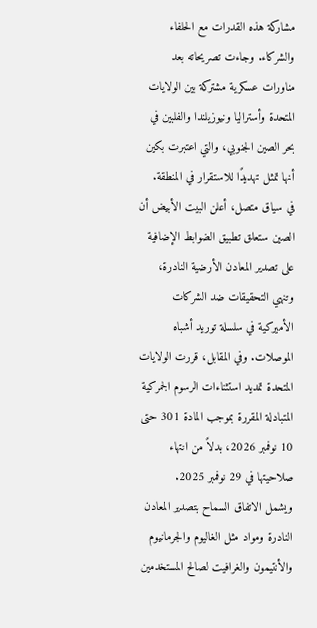مشاركة هذه القدرات مع الحلفاء والشركاء. وجاءت تصريحاته بعد مناورات عسكرية مشتركة بين الولايات المتحدة وأستراليا ونيوزيلندا والفلبين في بحر الصين الجنوبي، والتي اعتبرت بكين أنها تمثل تهديدًا للاستقرار في المنطقة.
في سياق متصل، أعلن البيت الأبيض أن الصين ستعلق تطبيق الضوابط الإضافية على تصدير المعادن الأرضية النادرة، وتنهي التحقيقات ضد الشركات الأميركية في سلسلة توريد أشباه الموصلات. وفي المقابل، قررت الولايات المتحدة تمديد استثناءات الرسوم الجمركية المتبادلة المقررة بموجب المادة 301 حتى 10 نوفمبر 2026، بدلاً من انتهاء صلاحيتها في 29 نوفمبر 2025.
ويشمل الاتفاق السماح بتصدير المعادن النادرة ومواد مثل الغاليوم والجرمانيوم والأنتيمون والغرافيت لصالح المستخدمين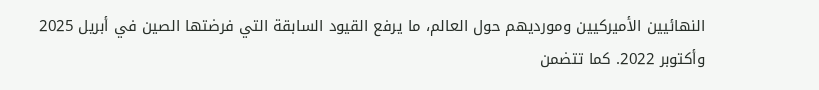النهائيين الأميركيين ومورديهم حول العالم، ما يرفع القيود السابقة التي فرضتها الصين في أبريل 2025 وأكتوبر 2022. كما تتضمن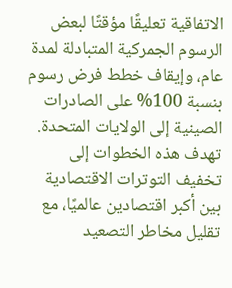الاتفاقية تعليقًا مؤقتًا لبعض الرسوم الجمركية المتبادلة لمدة عام، وإيقاف خطط فرض رسوم بنسبة 100% على الصادرات الصينية إلى الولايات المتحدة.
تهدف هذه الخطوات إلى تخفيف التوترات الاقتصادية بين أكبر اقتصادين عالميًا، مع تقليل مخاطر التصعيد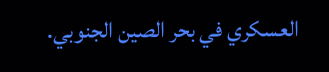العسكري في بحر الصين الجنوبي.